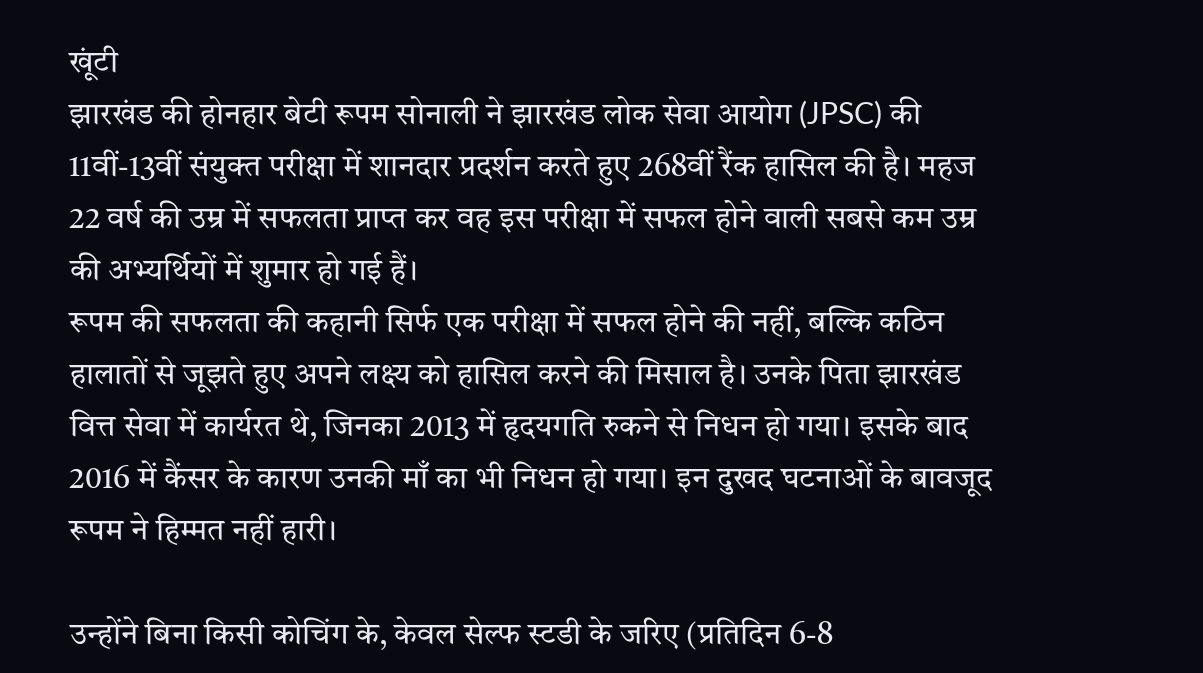खूंटी
झारखंड की होनहार बेटी रूपम सोनाली ने झारखंड लोक सेवा आयोग (JPSC) की 11वीं-13वीं संयुक्त परीक्षा में शानदार प्रदर्शन करते हुए 268वीं रैंक हासिल की है। महज 22 वर्ष की उम्र में सफलता प्राप्त कर वह इस परीक्षा में सफल होने वाली सबसे कम उम्र की अभ्यर्थियों में शुमार हो गई हैं।
रूपम की सफलता की कहानी सिर्फ एक परीक्षा में सफल होने की नहीं, बल्कि कठिन हालातों से जूझते हुए अपने लक्ष्य को हासिल करने की मिसाल है। उनके पिता झारखंड वित्त सेवा में कार्यरत थे, जिनका 2013 में हृदयगति रुकने से निधन हो गया। इसके बाद 2016 में कैंसर के कारण उनकी माँ का भी निधन हो गया। इन दुखद घटनाओं के बावजूद रूपम ने हिम्मत नहीं हारी।

उन्होंने बिना किसी कोचिंग के, केवल सेल्फ स्टडी के जरिए (प्रतिदिन 6-8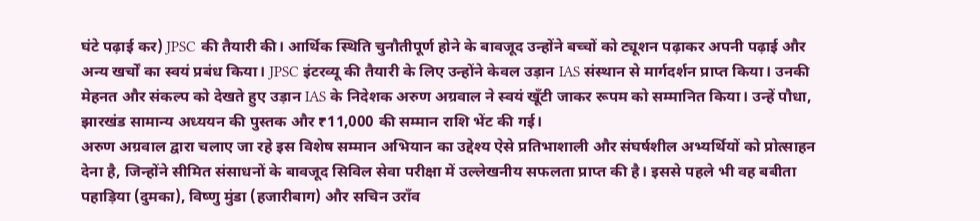घंटे पढ़ाई कर) JPSC की तैयारी की। आर्थिक स्थिति चुनौतीपूर्ण होने के बावजूद उन्होंने बच्चों को ट्यूशन पढ़ाकर अपनी पढ़ाई और अन्य खर्चों का स्वयं प्रबंध किया। JPSC इंटरव्यू की तैयारी के लिए उन्होंने केवल उड़ान IAS संस्थान से मार्गदर्शन प्राप्त किया। उनकी मेहनत और संकल्प को देखते हुए उड़ान IAS के निदेशक अरुण अग्रवाल ने स्वयं खूँटी जाकर रूपम को सम्मानित किया। उन्हें पौधा, झारखंड सामान्य अध्ययन की पुस्तक और ₹11,000 की सम्मान राशि भेंट की गई।
अरुण अग्रवाल द्वारा चलाए जा रहे इस विशेष सम्मान अभियान का उद्देश्य ऐसे प्रतिभाशाली और संघर्षशील अभ्यर्थियों को प्रोत्साहन देना है, जिन्होंने सीमित संसाधनों के बावजूद सिविल सेवा परीक्षा में उल्लेखनीय सफलता प्राप्त की है। इससे पहले भी वह बबीता पहाड़िया (दुमका), विष्णु मुंडा (हजारीबाग) और सचिन उराँव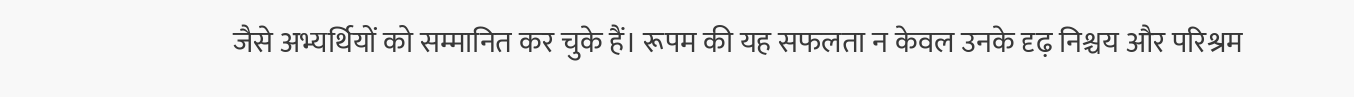जैसे अभ्यर्थियों को सम्मानित कर चुके हैं। रूपम की यह सफलता न केवल उनके दृढ़ निश्चय और परिश्रम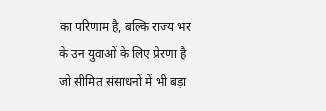का परिणाम है, बल्कि राज्य भर के उन युवाओं के लिए प्रेरणा है जो सीमित संसाधनों में भी बड़ा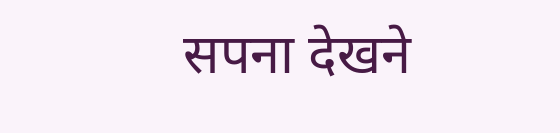सपना देखने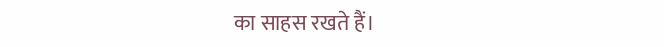का साहस रखते हैं।